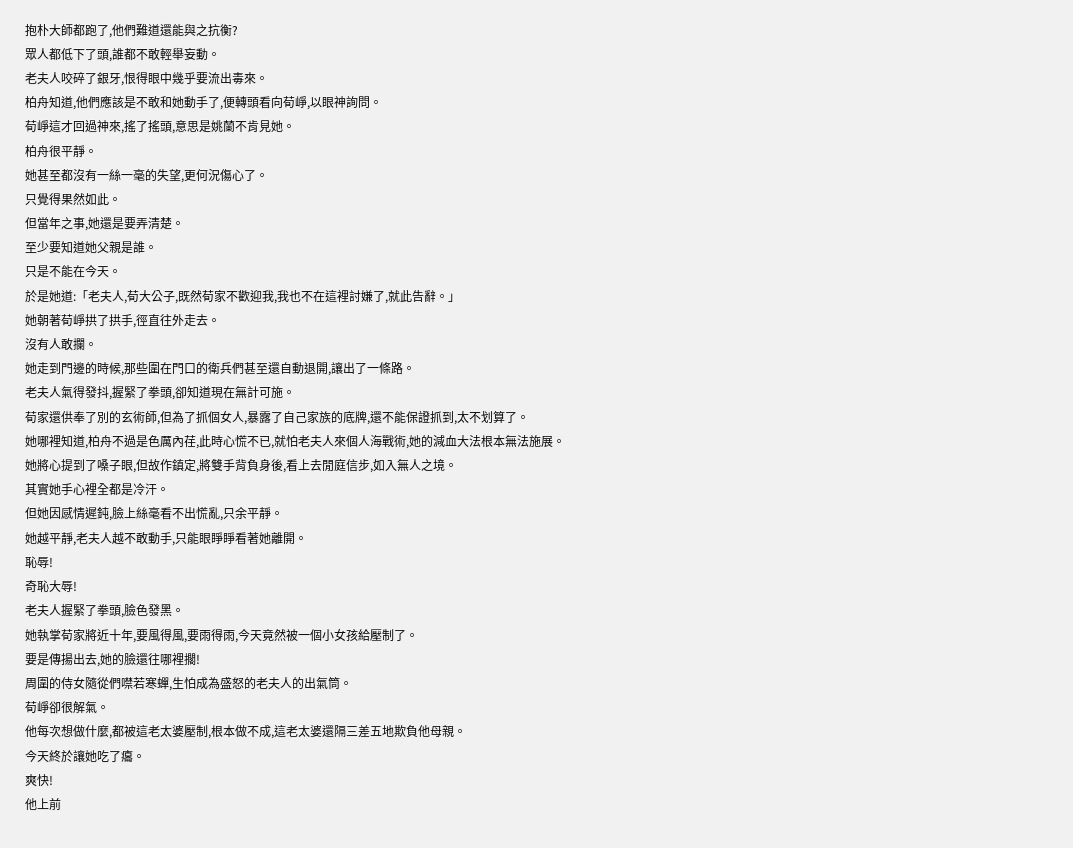抱朴大師都跑了,他們難道還能與之抗衡?
眾人都低下了頭,誰都不敢輕舉妄動。
老夫人咬碎了銀牙,恨得眼中幾乎要流出毒來。
柏舟知道,他們應該是不敢和她動手了,便轉頭看向荀崢,以眼神詢問。
荀崢這才回過神來,搖了搖頭,意思是姚蘭不肯見她。
柏舟很平靜。
她甚至都沒有一絲一毫的失望,更何況傷心了。
只覺得果然如此。
但當年之事,她還是要弄清楚。
至少要知道她父親是誰。
只是不能在今天。
於是她道:「老夫人,荀大公子,既然荀家不歡迎我,我也不在這裡討嫌了,就此告辭。」
她朝著荀崢拱了拱手,徑直往外走去。
沒有人敢攔。
她走到門邊的時候,那些圍在門口的衛兵們甚至還自動退開,讓出了一條路。
老夫人氣得發抖,握緊了拳頭,卻知道現在無計可施。
荀家還供奉了別的玄術師,但為了抓個女人,暴露了自己家族的底牌,還不能保證抓到,太不划算了。
她哪裡知道,柏舟不過是色厲內荏,此時心慌不已,就怕老夫人來個人海戰術,她的減血大法根本無法施展。
她將心提到了嗓子眼,但故作鎮定,將雙手背負身後,看上去閒庭信步,如入無人之境。
其實她手心裡全都是冷汗。
但她因感情遲鈍,臉上絲毫看不出慌亂,只余平靜。
她越平靜,老夫人越不敢動手,只能眼睜睜看著她離開。
恥辱!
奇恥大辱!
老夫人握緊了拳頭,臉色發黑。
她執掌荀家將近十年,要風得風,要雨得雨,今天竟然被一個小女孩給壓制了。
要是傳揚出去,她的臉還往哪裡擱!
周圍的侍女隨從們噤若寒蟬,生怕成為盛怒的老夫人的出氣筒。
荀崢卻很解氣。
他每次想做什麼,都被這老太婆壓制,根本做不成,這老太婆還隔三差五地欺負他母親。
今天終於讓她吃了癟。
爽快!
他上前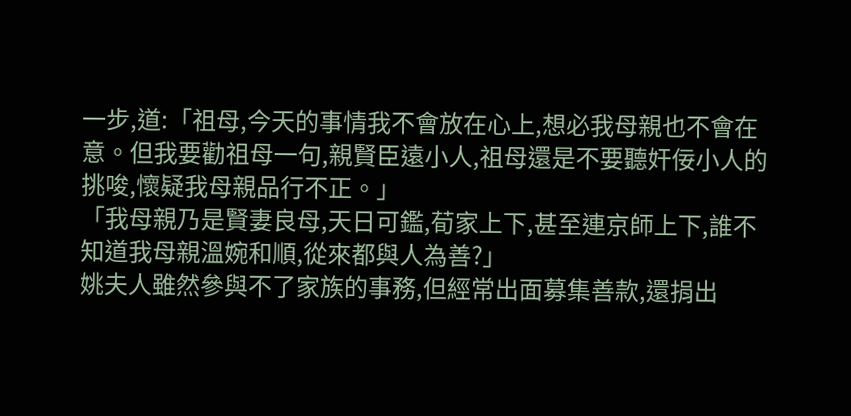一步,道:「祖母,今天的事情我不會放在心上,想必我母親也不會在意。但我要勸祖母一句,親賢臣遠小人,祖母還是不要聽奸佞小人的挑唆,懷疑我母親品行不正。」
「我母親乃是賢妻良母,天日可鑑,荀家上下,甚至連京師上下,誰不知道我母親溫婉和順,從來都與人為善?」
姚夫人雖然參與不了家族的事務,但經常出面募集善款,還捐出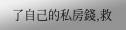了自己的私房錢,救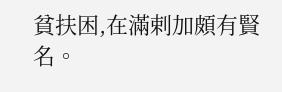貧扶困,在滿剌加頗有賢名。